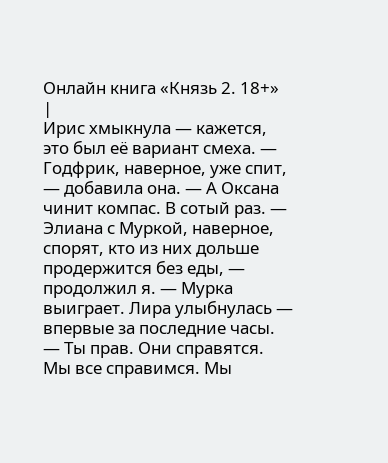Онлайн книга «Князь 2. 18+»
|
Ирис хмыкнула — кажется, это был её вариант смеха. — Годфрик, наверное, уже спит, — добавила она. — А Оксана чинит компас. В сотый раз. — Элиана с Муркой, наверное, спорят, кто из них дольше продержится без еды, — продолжил я. — Мурка выиграет. Лира улыбнулась — впервые за последние часы. — Ты прав. Они справятся. Мы все справимся. Мы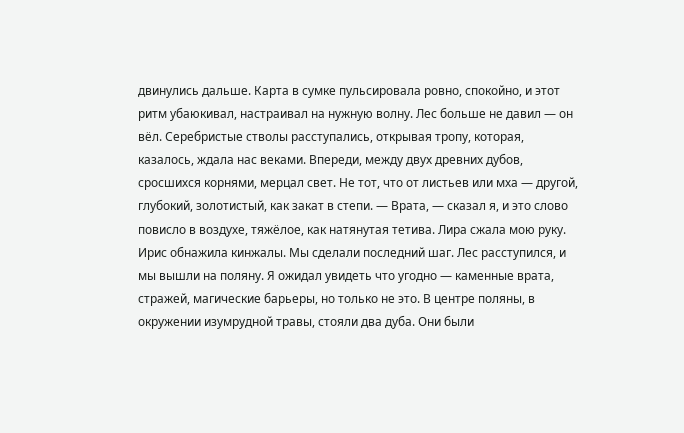двинулись дальше. Карта в сумке пульсировала ровно, спокойно, и этот ритм убаюкивал, настраивал на нужную волну. Лес больше не давил — он вёл. Серебристые стволы расступались, открывая тропу, которая, казалось, ждала нас веками. Впереди, между двух древних дубов, сросшихся корнями, мерцал свет. Не тот, что от листьев или мха — другой, глубокий, золотистый, как закат в степи. — Врата, — сказал я, и это слово повисло в воздухе, тяжёлое, как натянутая тетива. Лира сжала мою руку. Ирис обнажила кинжалы. Мы сделали последний шаг. Лес расступился, и мы вышли на поляну. Я ожидал увидеть что угодно — каменные врата, стражей, магические барьеры, но только не это. В центре поляны, в окружении изумрудной травы, стояли два дуба. Они были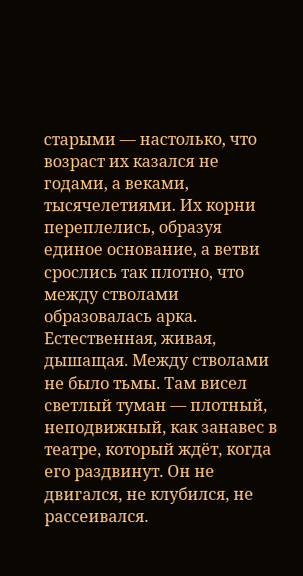старыми — настолько, что возраст их казался не годами, а веками, тысячелетиями. Их корни переплелись, образуя единое основание, а ветви срослись так плотно, что между стволами образовалась арка. Естественная, живая, дышащая. Между стволами не было тьмы. Там висел светлый туман — плотный, неподвижный, как занавес в театре, который ждёт, когда его раздвинут. Он не двигался, не клубился, не рассеивался.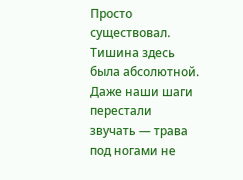Просто существовал. Тишина здесь была абсолютной. Даже наши шаги перестали звучать — трава под ногами не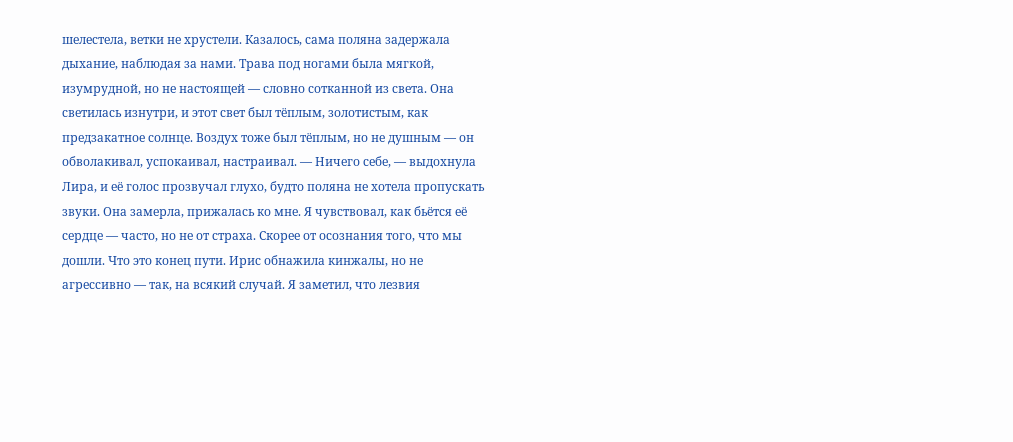шелестела, ветки не хрустели. Казалось, сама поляна задержала дыхание, наблюдая за нами. Трава под ногами была мягкой, изумрудной, но не настоящей — словно сотканной из света. Она светилась изнутри, и этот свет был тёплым, золотистым, как предзакатное солнце. Воздух тоже был тёплым, но не душным — он обволакивал, успокаивал, настраивал. — Ничего себе, — выдохнула Лира, и её голос прозвучал глухо, будто поляна не хотела пропускать звуки. Она замерла, прижалась ко мне. Я чувствовал, как бьётся её сердце — часто, но не от страха. Скорее от осознания того, что мы дошли. Что это конец пути. Ирис обнажила кинжалы, но не агрессивно — так, на всякий случай. Я заметил, что лезвия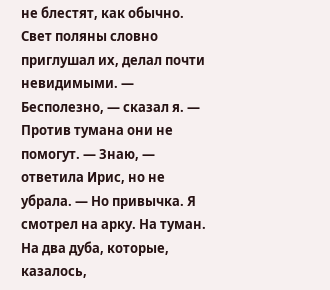не блестят, как обычно. Свет поляны словно приглушал их, делал почти невидимыми. — Бесполезно, — сказал я. — Против тумана они не помогут. — Знаю, — ответила Ирис, но не убрала. — Но привычка. Я смотрел на арку. На туман. На два дуба, которые, казалось,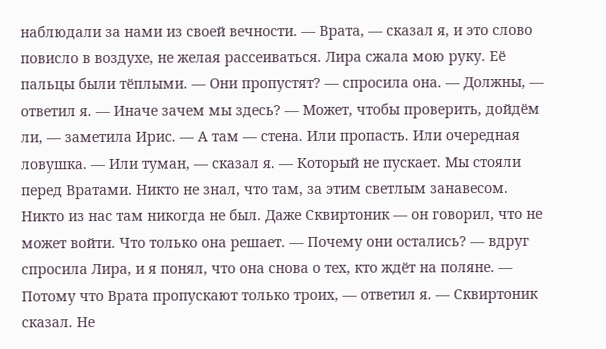наблюдали за нами из своей вечности. — Врата, — сказал я, и это слово повисло в воздухе, не желая рассеиваться. Лира сжала мою руку. Её пальцы были тёплыми. — Они пропустят? — спросила она. — Должны, — ответил я. — Иначе зачем мы здесь? — Может, чтобы проверить, дойдём ли, — заметила Ирис. — А там — стена. Или пропасть. Или очередная ловушка. — Или туман, — сказал я. — Который не пускает. Мы стояли перед Вратами. Никто не знал, что там, за этим светлым занавесом. Никто из нас там никогда не был. Даже Сквиртоник — он говорил, что не может войти. Что только она решает. — Почему они остались? — вдруг спросила Лира, и я понял, что она снова о тех, кто ждёт на поляне. — Потому что Врата пропускают только троих, — ответил я. — Сквиртоник сказал. Не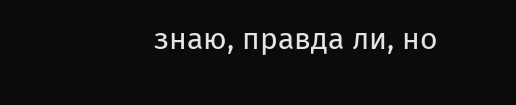знаю, правда ли, но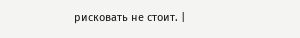рисковать не стоит. |